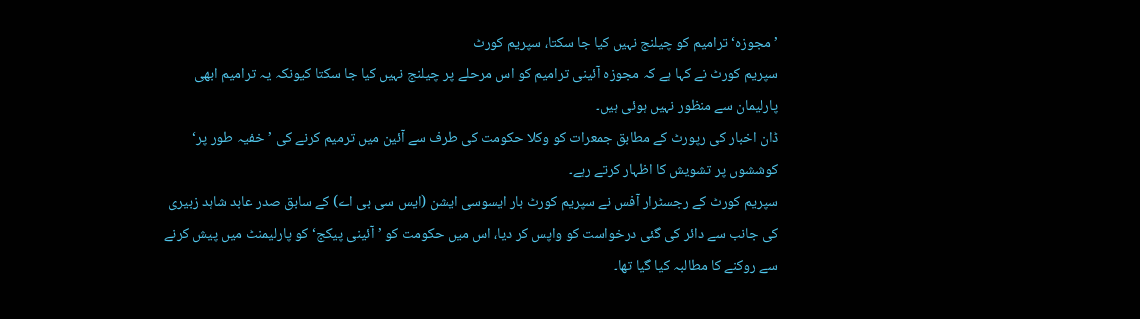’مجوزہ‘ ترامیم کو چیلنج نہیں کیا جا سکتا، سپریم کورٹ
سپریم کورٹ نے کہا ہے کہ مجوزہ آئینی ترامیم کو اس مرحلے پر چیلنج نہیں کیا جا سکتا کیونکہ یہ ترامیم ابھی پارلیمان سے منظور نہیں ہوئی ہیں۔
ڈان اخبار کی رپورٹ کے مطابق جمعرات کو وکلا حکومت کی طرف سے آئین میں ترمیم کرنے کی ’خفیہ طور پر‘ کوششوں پر تشویش کا اظہار کرتے رہے۔
سپریم کورٹ کے رجسٹرار آفس نے سپریم کورٹ بار ایسوسی ایشن (ایس سی بی اے) کے سابق صدر عابد شاہد زبیری کی جانب سے دائر کی گئی درخواست کو واپس کر دیا، اس میں حکومت کو ’آئینی پیکج‘ کو پارلیمنٹ میں پیش کرنے سے روکنے کا مطالبہ کیا گیا تھا۔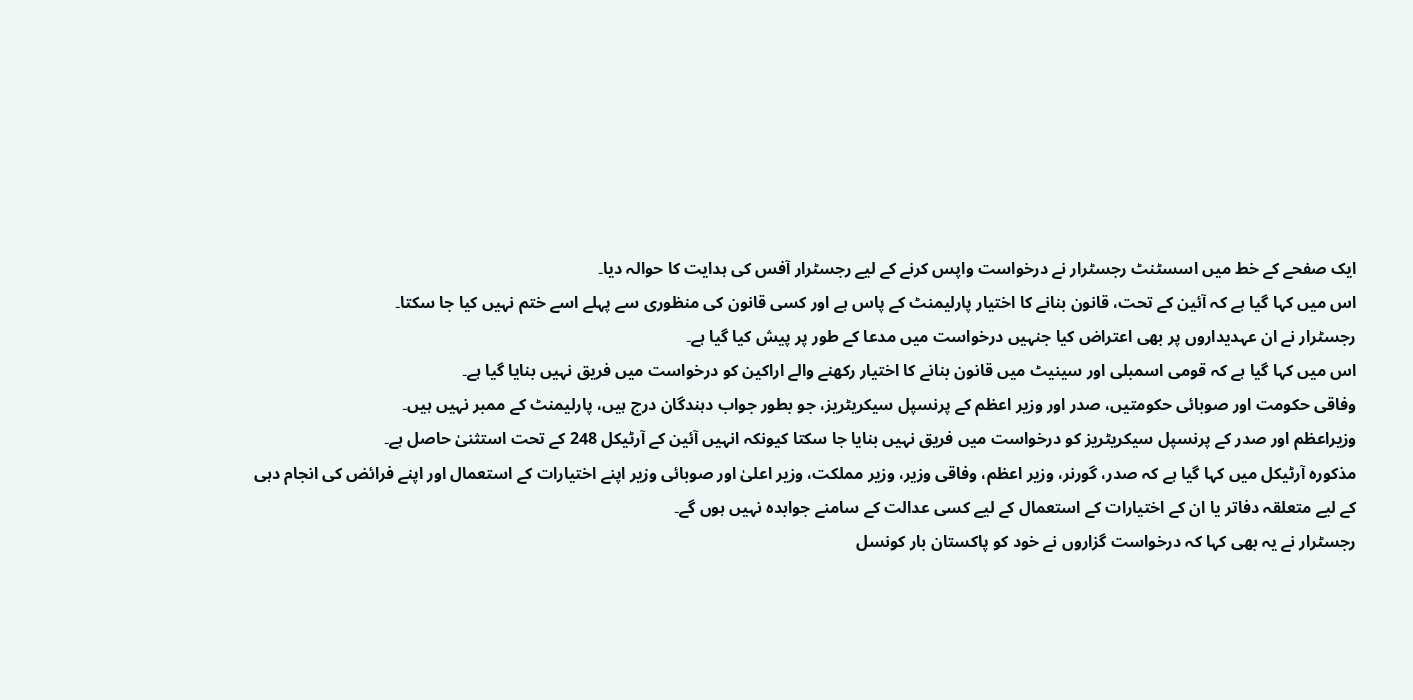ایک صفحے کے خط میں اسسٹنٹ رجسٹرار نے درخواست واپس کرنے کے لیے رجسٹرار آفس کی ہدایت کا حوالہ دیا۔
اس میں کہا گیا ہے کہ آئین کے تحت، قانون بنانے کا اختیار پارلیمنٹ کے پاس ہے اور کسی قانون کی منظوری سے پہلے اسے ختم نہیں کیا جا سکتا۔
رجسٹرار نے ان عہدیداروں پر بھی اعتراض کیا جنہیں درخواست میں مدعا کے طور پر پیش کیا گیا ہے۔
اس میں کہا گیا ہے کہ قومی اسمبلی اور سینیٹ میں قانون بنانے کا اختیار رکھنے والے اراکین کو درخواست میں فریق نہیں بنایا گیا ہے۔
وفاقی حکومت اور صوبائی حکومتیں، صدر اور وزیر اعظم کے پرنسپل سیکریٹریز، جو بطور جواب دہندگان درج ہیں، پارلیمنٹ کے ممبر نہیں ہیں۔
وزیراعظم اور صدر کے پرنسپل سیکریٹریز کو درخواست میں فریق نہیں بنایا جا سکتا کیونکہ انہیں آئین کے آرٹیکل 248 کے تحت استثنیٰ حاصل ہے۔
مذکورہ آرٹیکل میں کہا گیا ہے کہ صدر، گورنر، وزیر اعظم، وفاقی وزیر، وزیر مملکت، وزیر اعلیٰ اور صوبائی وزیر اپنے اختیارات کے استعمال اور اپنے فرائض کی انجام دہی کے لیے متعلقہ دفاتر یا ان کے اختیارات کے استعمال کے لیے کسی عدالت کے سامنے جوابدہ نہیں ہوں گے۔
رجسٹرار نے یہ بھی کہا کہ درخواست گزاروں نے خود کو پاکستان بار کونسل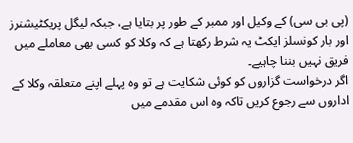(پی بی سی) کے وکیل اور ممبر کے طور پر بتایا ہے، جبکہ لیگل پریکٹیشنرز اور بار کونسلز ایکٹ یہ شرط رکھتا ہے کہ وکلا کو کسی بھی معاملے میں فریق نہیں بننا چاہیے۔
اگر درخواست گزاروں کو کوئی شکایت ہے تو وہ پہلے اپنے متعلقہ وکلا کے اداروں سے رجوع کریں تاکہ وہ اس مقدمے میں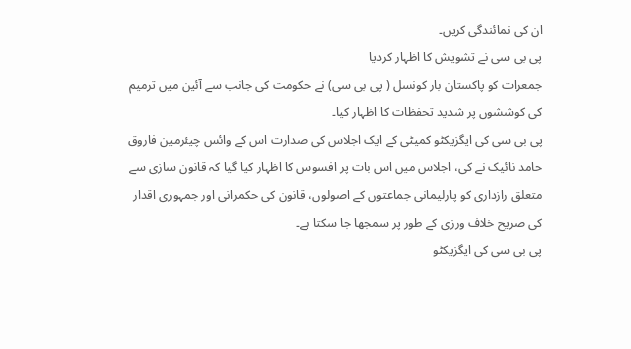ان کی نمائندگی کریں۔
پی بی سی نے تشویش کا اظہار کردیا
جمعرات کو پاکستان بار کونسل ( پی بی سی) نے حکومت کی جانب سے آئین میں ترمیم کی کوششوں پر شدید تحفظات کا اظہار کیا۔
پی بی سی کی ایگزیکٹو کمیٹی کے ایک اجلاس کی صدارت اس کے وائس چیئرمین فاروق حامد نائیک نے کی، اجلاس میں اس بات پر افسوس کا اظہار کیا گیا کہ قانون سازی سے متعلق رازداری کو پارلیمانی جماعتوں کے اصولوں، قانون کی حکمرانی اور جمہوری اقدار کی صریح خلاف ورزی کے طور پر سمجھا جا سکتا ہے۔
پی بی سی کی ایگزیکٹو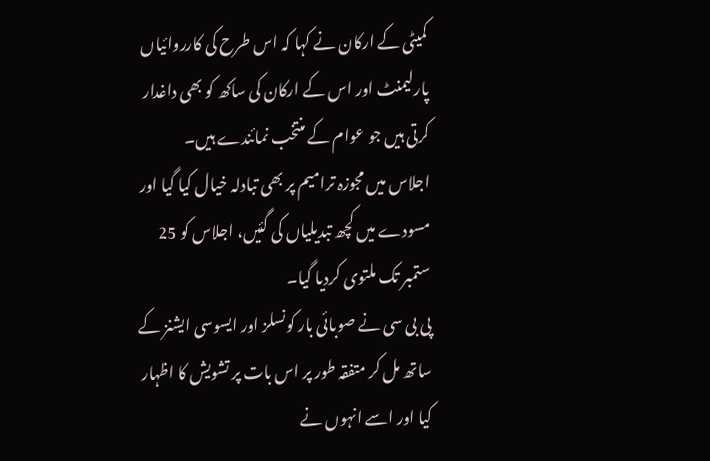کمیٹی کے ارکان نے کہا کہ اس طرح کی کارروائیاں پارلیمنٹ اور اس کے ارکان کی ساکھ کو بھی داغدار کرتی ہیں جو عوام کے منتخب نمائندے ہیں۔
اجلاس میں مجوزہ ترامیم پر بھی تبادلہ خیال کیا گیا اور مسودے میں کچھ تبدیلیاں کی گئیں، اجلاس کو 25 ستمبر تک ملتوی کردیا گیا۔
پی بی سی نے صوبائی بار کونسلز اور ایسوسی ایشنز کے ساتھ مل کر متفقہ طور پر اس بات پر تشویش کا اظہار کیا اور اسے انہوں نے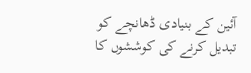آئین کے بنیادی ڈھانچے کو تبدیل کرنے کی کوششوں کا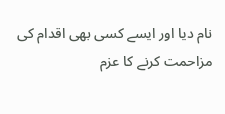نام دیا اور ایسے کسی بھی اقدام کی مزاحمت کرنے کا عزم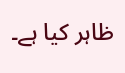ظاہر کیا ہے۔